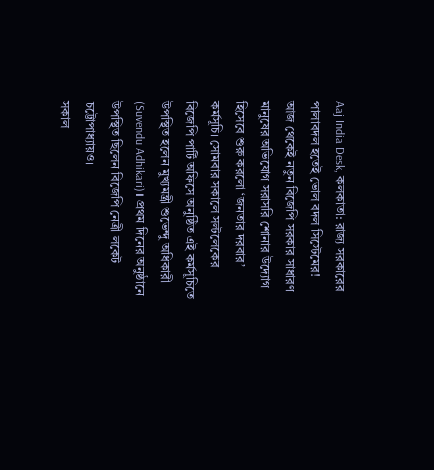Aaj India Desk, কলকাতা: রাজ্য সরকারের পালাবদল হতেই ভোল বদল সিস্টেমের! আজ থেকেই নতুন বিজেপি সরকার সাধারণ মানুষের অভিযোগ সরাসরি শোনার উদ্যোগ হিসেবে শুরু করলো ‘জনতার দরবার’ কর্মসূচি। সোমবার সকালে সল্টলেকের বিজেপি পার্টি অফিসে অনুষ্ঠিত এই কর্মসূচিতে উপস্থিত হলেন মুখ্যমন্ত্রী শুভেন্দু অধিকারী (Suvendu Adhikari)। প্রথম দিনের অনুষ্ঠানে উপস্থিত ছিলেন বিজেপি নেত্রী লকেট চট্টোপাধ্যায়ও।
সকাল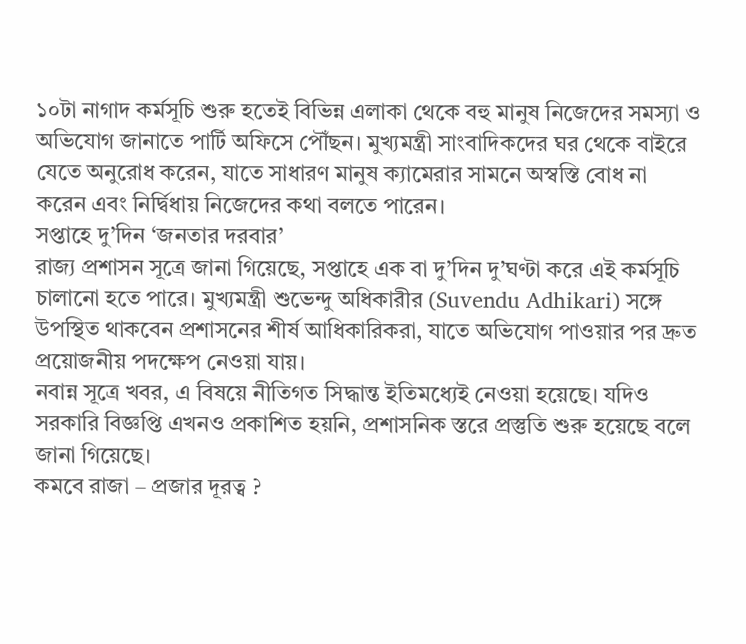১০টা নাগাদ কর্মসূচি শুরু হতেই বিভিন্ন এলাকা থেকে বহু মানুষ নিজেদের সমস্যা ও অভিযোগ জানাতে পার্টি অফিসে পৌঁছন। মুখ্যমন্ত্রী সাংবাদিকদের ঘর থেকে বাইরে যেতে অনুরোধ করেন, যাতে সাধারণ মানুষ ক্যামেরার সামনে অস্বস্তি বোধ না করেন এবং নির্দ্বিধায় নিজেদের কথা বলতে পারেন।
সপ্তাহে দু’দিন ‘জনতার দরবার’
রাজ্য প্রশাসন সূত্রে জানা গিয়েছে, সপ্তাহে এক বা দু’দিন দু’ঘণ্টা করে এই কর্মসূচি চালানো হতে পারে। মুখ্যমন্ত্রী শুভেন্দু অধিকারীর (Suvendu Adhikari) সঙ্গে উপস্থিত থাকবেন প্রশাসনের শীর্ষ আধিকারিকরা, যাতে অভিযোগ পাওয়ার পর দ্রুত প্রয়োজনীয় পদক্ষেপ নেওয়া যায়।
নবান্ন সূত্রে খবর, এ বিষয়ে নীতিগত সিদ্ধান্ত ইতিমধ্যেই নেওয়া হয়েছে। যদিও সরকারি বিজ্ঞপ্তি এখনও প্রকাশিত হয়নি, প্রশাসনিক স্তরে প্রস্তুতি শুরু হয়েছে বলে জানা গিয়েছে।
কমবে রাজা – প্রজার দূরত্ব ?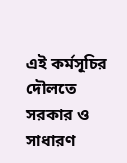এই কর্মসূচির দৌলতে সরকার ও সাধারণ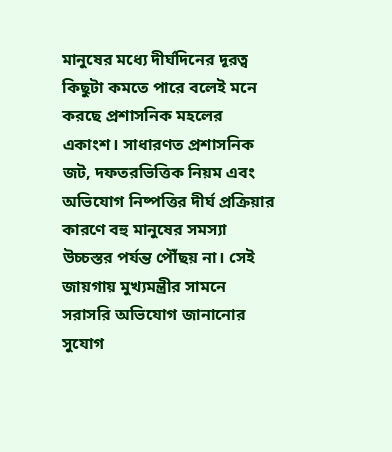মানুষের মধ্যে দীর্ঘদিনের দূরত্ব কিছুটা কমতে পারে বলেই মনে করছে প্রশাসনিক মহলের একাংশ। সাধারণত প্রশাসনিক জট, দফতরভিত্তিক নিয়ম এবং অভিযোগ নিষ্পত্তির দীর্ঘ প্রক্রিয়ার কারণে বহু মানুষের সমস্যা উচ্চস্তর পর্যন্ত পৌঁছয় না। সেই জায়গায় মুখ্যমন্ত্রীর সামনে সরাসরি অভিযোগ জানানোর সুযোগ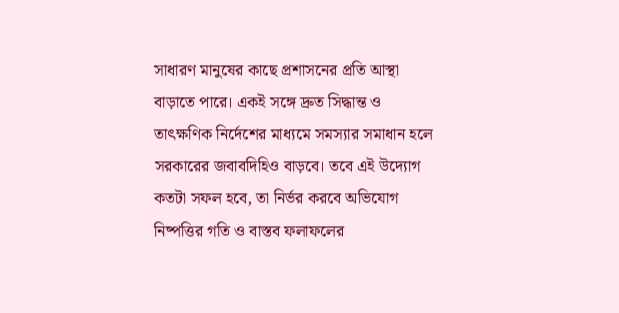সাধারণ মানুষের কাছে প্রশাসনের প্রতি আস্থা বাড়াতে পারে। একই সঙ্গে দ্রুত সিদ্ধান্ত ও তাৎক্ষণিক নির্দেশের মাধ্যমে সমস্যার সমাধান হলে সরকারের জবাবদিহিও বাড়বে। তবে এই উদ্যোগ কতটা সফল হবে, তা নির্ভর করবে অভিযোগ নিষ্পত্তির গতি ও বাস্তব ফলাফলের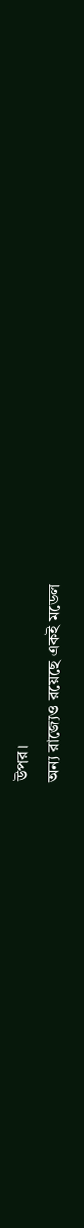উপর।
অন্য রাজ্যেও রয়েছে একই মডেল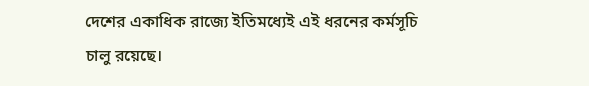দেশের একাধিক রাজ্যে ইতিমধ্যেই এই ধরনের কর্মসূচি চালু রয়েছে।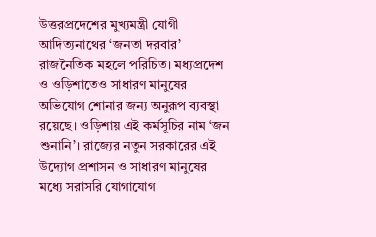উত্তরপ্রদেশের মুখ্যমন্ত্রী যোগী আদিত্যনাথের ‘জনতা দরবার’ রাজনৈতিক মহলে পরিচিত। মধ্যপ্রদেশ ও ওড়িশাতেও সাধারণ মানুষের অভিযোগ শোনার জন্য অনুরূপ ব্যবস্থা রয়েছে। ওড়িশায় এই কর্মসূচির নাম ‘জন শুনানি’। রাজ্যের নতুন সরকারের এই উদ্যোগ প্রশাসন ও সাধারণ মানুষের মধ্যে সরাসরি যোগাযোগ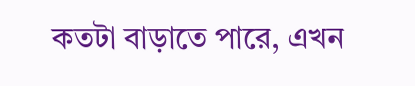কতটা বাড়াতে পারে, এখন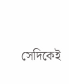সেদিকেই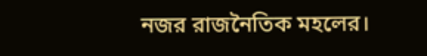নজর রাজনৈতিক মহলের।